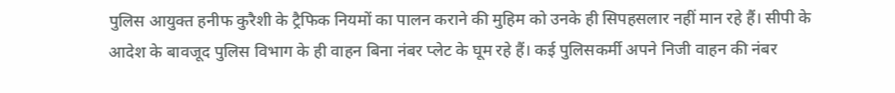पुलिस आयुक्त हनीफ कुरैशी के ट्रैफिक नियमों का पालन कराने की मुहिम को उनके ही सिपहसलार नहीं मान रहे हैं। सीपी के आदेश के बावजूद पुलिस विभाग के ही वाहन बिना नंबर प्लेट के घूम रहे हैं। कई पुलिसकर्मी अपने निजी वाहन की नंबर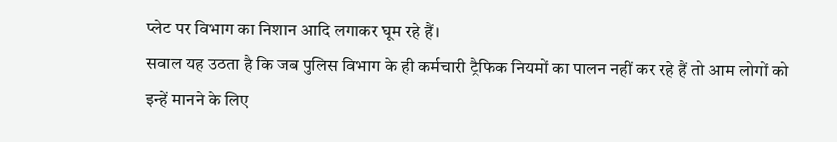प्लेट पर विभाग का निशान आदि लगाकर घूम रहे हैं।
सवाल यह उठता है कि जब पुलिस विभाग के ही कर्मचारी ट्रैफिक नियमों का पालन नहीं कर रहे हैं तो आम लोगों को इन्हें मानने के लिए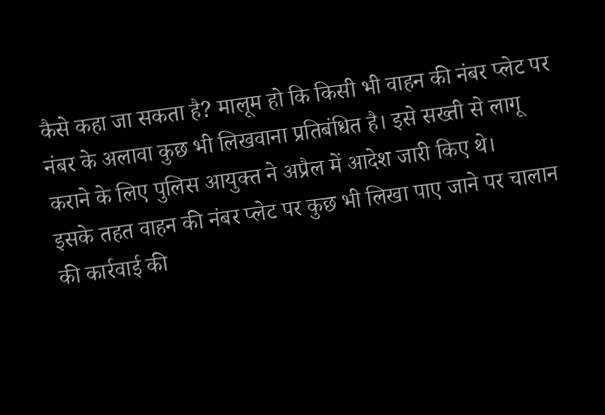कैसे कहा जा सकता है? मालूम हो कि किसी भी वाहन की नंबर प्लेट पर नंबर के अलावा कुछ भी लिखवाना प्रतिबंधित है। इसे सख्ती से लागू कराने के लिए पुलिस आयुक्त ने अप्रैल में आदेश जारी किए थे।
इसके तहत वाहन की नंबर प्लेट पर कुछ भी लिखा पाए जाने पर चालान की कार्रवाई की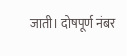जाती। दोषपूर्ण नंबर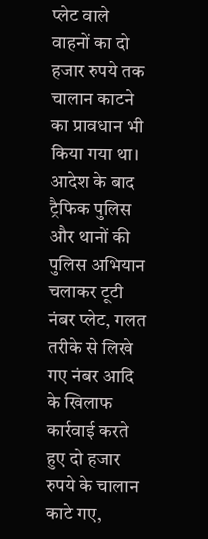प्लेट वाले वाहनों का दो हजार रुपये तक चालान काटने का प्रावधान भी किया गया था। आदेश के बाद ट्रैफिक पुलिस और थानों की पुलिस अभियान चलाकर टूटी नंबर प्लेट, गलत तरीके से लिखे गए नंबर आदि के खिलाफ कार्रवाई करते हुए दो हजार रुपये के चालान काटे गए,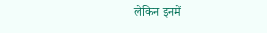लेकिन इनमें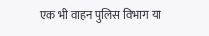एक भी वाहन पुलिस विभाग या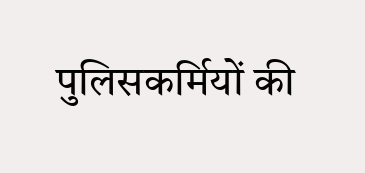पुलिसकर्मियों की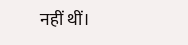नहीं थीं।